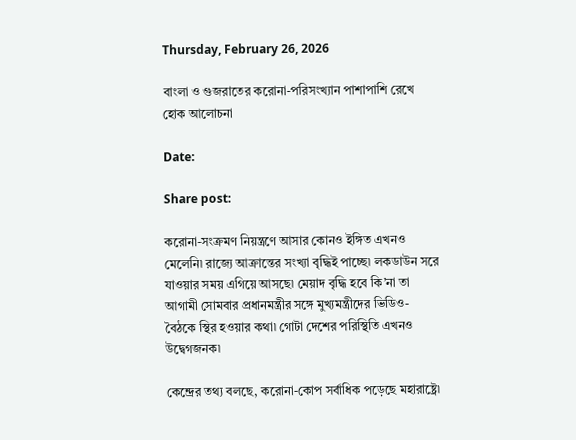Thursday, February 26, 2026

বাংলা ও গুজরাতের করোনা-পরিসংখ্যান পাশাপাশি রেখে হোক আলোচনা

Date:

Share post:

করোনা-সংক্রমণ নিয়ন্ত্রণে আসার কোনও ইঙ্গিত এখনও মেলেনি৷ রাজ্যে আক্রান্তের সংখ্যা বৃদ্ধিই পাচ্ছে৷ লকডাউন সরে যাওয়ার সময় এগিয়ে আসছে৷ মেয়াদ বৃদ্ধি হবে কি’না তা আগামী সোমবার প্রধানমন্ত্রীর সঙ্গে মুখ্যমন্ত্রীদের ভিডিও- বৈঠকে স্থির হওয়ার কথা৷ গোটা দেশের পরিস্থিতি এখনও উদ্বেগজনক৷

কেন্দ্রের তথ্য বলছে, করোনা-কোপ সর্বাধিক পড়েছে মহারাষ্ট্রে৷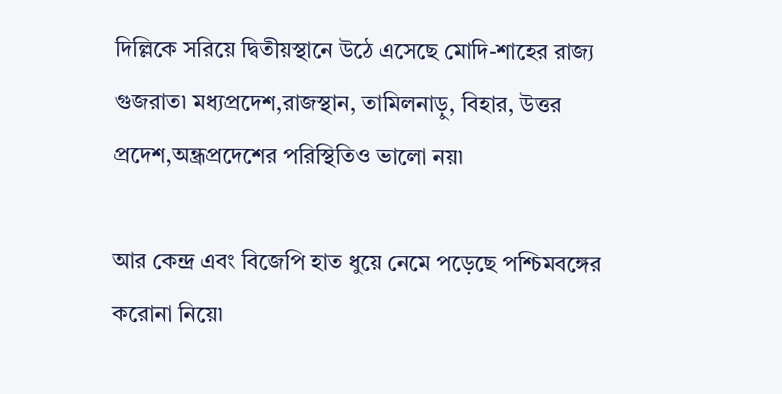দিল্লিকে সরিয়ে দ্বিতীয়স্থানে উঠে এসেছে মোদি-শাহের রাজ্য গুজরাত৷ মধ্যপ্রদেশ,রাজস্থান, তামিলনাড়ু, বিহার, উত্তর প্রদেশ,অন্ধ্রপ্রদেশের পরিস্থিতিও ভালো নয়৷

আর কেন্দ্র এবং বিজেপি হাত ধুয়ে নেমে পড়েছে পশ্চিমবঙ্গের করোনা নিয়ে৷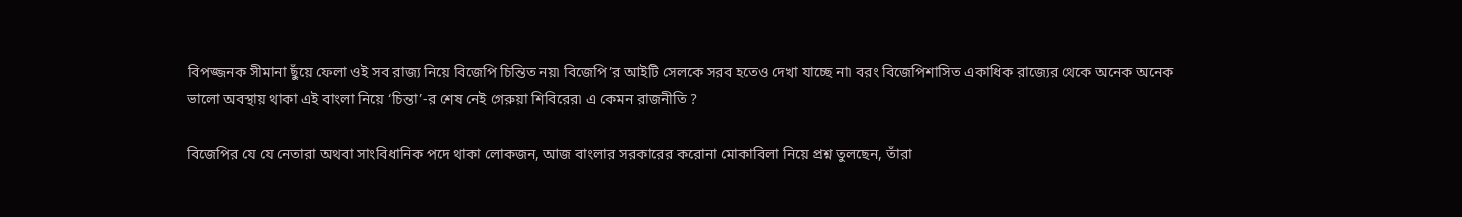বিপজ্জনক সীমানা ছুঁয়ে ফেলা ওই সব রাজ্য নিয়ে বিজেপি চিন্তিত নয়৷ বিজেপি’র আইটি সেলকে সরব হতেও দেখা যাচ্ছে না৷ বরং বিজেপিশাসিত একাধিক রাজ্যের থেকে অনেক অনেক ভালো অবস্থায় থাকা এই বাংলা নিয়ে ‘চিন্তা’-র শেষ নেই গেরুয়া শিবিরের৷ এ কেমন রাজনীতি ?

বিজেপির যে যে নেতারা অথবা সাংবিধানিক পদে থাকা লোকজন, আজ বাংলার সরকারের করোনা মোকাবিলা নিয়ে প্রশ্ন তুলছেন, তাঁরা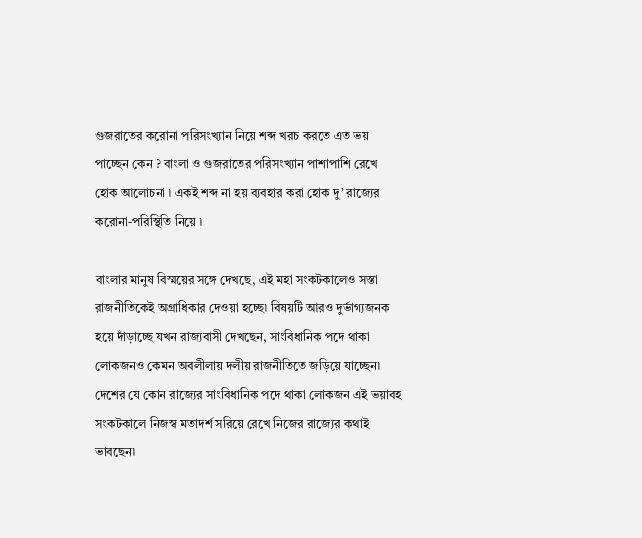গুজরাতের করোনা পরিসংখ্যান নিয়ে শব্দ খরচ করতে এত ভয় পাচ্ছেন কেন ? বাংলা ও গুজরাতের পরিসংখ্যান পাশাপাশি রেখে হোক আলোচনা ৷ একই শব্দ না হয় ব্যবহার করা হোক দু’ রাজ্যের করোনা-পরিস্থিতি নিয়ে ৷

বাংলার মানুষ বিস্ময়ের সঙ্গে দেখছে, এই মহা সংকটকালেও সস্তা রাজনীতিকেই অগ্রাধিকার দেওয়া হচ্ছে৷ বিষয়টি আরও দুর্ভাগ্যজনক হয়ে দাঁড়াচ্ছে যখন রাজ্যবাসী দেখছেন, সাংবিধানিক পদে থাকা লোকজনও কেমন অবলীলায় দলীয় রাজনীতিতে জড়িয়ে যাচ্ছেন৷ দেশের যে কোন রাজ্যের সাংবিধানিক পদে থাকা লোকজন এই ভয়াবহ সংকটকালে নিজস্ব মতাদর্শ সরিয়ে রেখে নিজের রাজ্যের কথাই ভাবছেন৷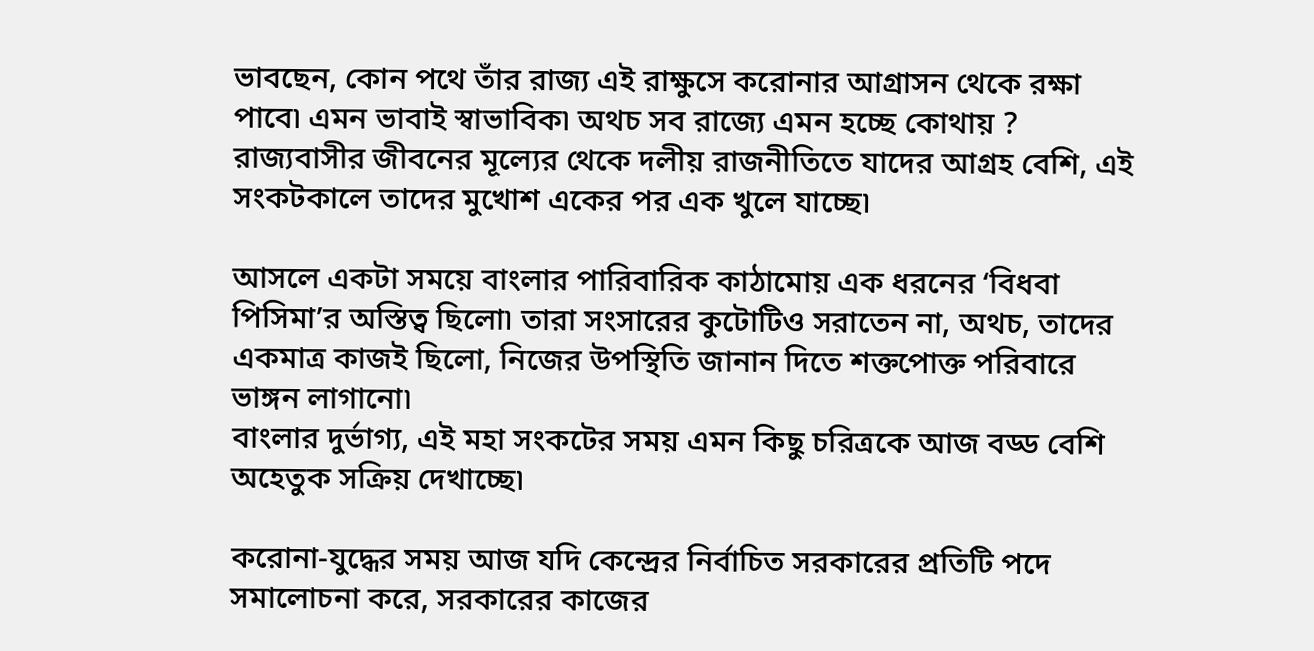ভাবছেন, কোন পথে তাঁর রাজ্য এই রাক্ষুসে করোনার আগ্রাসন থেকে রক্ষা পাবে৷ এমন ভাবাই স্বাভাবিক৷ অথচ সব রাজ্যে এমন হচ্ছে কোথায় ? রাজ্যবাসীর জীবনের মূল্যের থেকে দলীয় রাজনীতিতে যাদের আগ্রহ বেশি, এই সংকটকালে তাদের মুখোশ একের পর এক খুলে যাচ্ছে৷

আসলে একটা সময়ে বাংলার পারিবারিক কাঠামোয় এক ধরনের ‘বিধবা পিসিমা’র অস্তিত্ব ছিলো৷ তারা সংসারের কুটোটিও সরাতেন না, অথচ, তাদের একমাত্র কাজই ছিলো, নিজের উপস্থিতি জানান দিতে শক্তপোক্ত পরিবারে ভাঙ্গন লাগানো৷
বাংলার দুর্ভাগ্য, এই মহা সংকটের সময় এমন কিছু চরিত্রকে আজ বড্ড বেশি অহেতুক সক্রিয় দেখাচ্ছে৷

করোনা-যুদ্ধের সময় আজ যদি কেন্দ্রের নির্বাচিত সরকারের প্রতিটি পদে সমালোচনা করে, সরকারের কাজের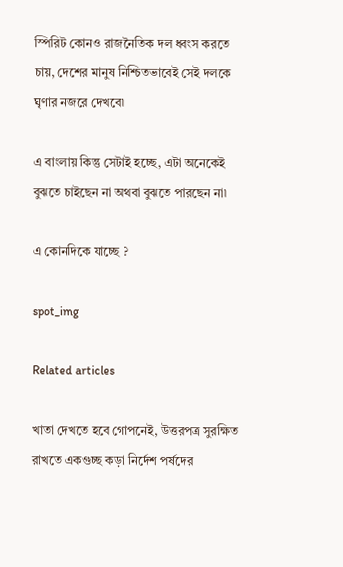স্পিরিট কোনও রাজনৈতিক দল ধ্বংস করতে চায়, দেশের মানুষ নিশ্চিতভাবেই সেই দলকে ঘৃণার নজরে দেখবে৷

এ বাংলায় কিন্তু সেটাই হচ্ছে, এটা অনেকেই বুঝতে চাইছেন না অথবা বুঝতে পারছেন না৷

এ কোনদিকে যাচ্ছে ?

spot_img

Related articles

খাতা দেখতে হবে গোপনেই, উত্তরপত্র সুরক্ষিত রাখতে একগুচ্ছ কড়া নির্দেশ পর্ষদের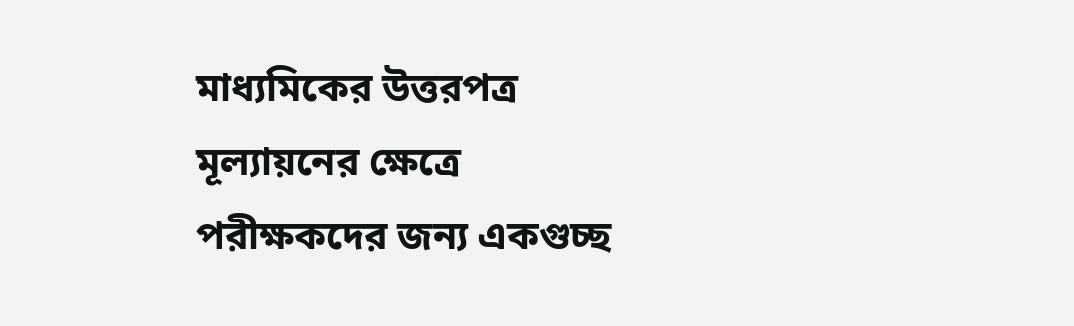মাধ্যমিকের উত্তরপত্র মূল্যায়নের ক্ষেত্রে পরীক্ষকদের জন্য একগুচ্ছ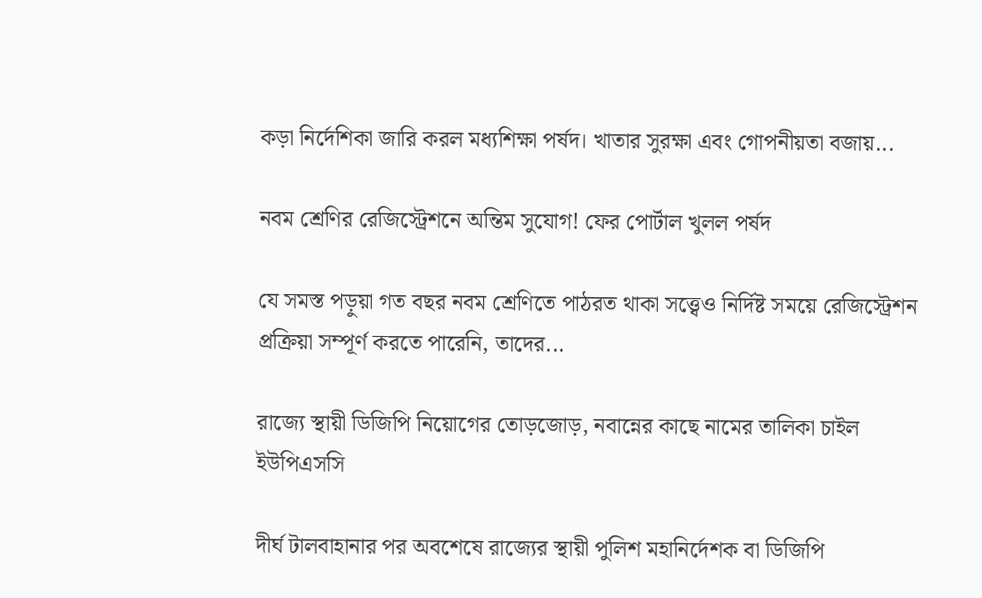কড়া নির্দেশিকা জারি করল মধ্যশিক্ষা পর্ষদ। খাতার সুরক্ষা এবং গোপনীয়তা বজায়...

নবম শ্রেণির রেজিস্ট্রেশনে অন্তিম সুযোগ! ফের পোর্টাল খুলল পর্ষদ

যে সমস্ত পড়ুয়া গত বছর নবম শ্রেণিতে পাঠরত থাকা সত্ত্বেও নির্দিষ্ট সময়ে রেজিস্ট্রেশন প্রক্রিয়া সম্পূর্ণ করতে পারেনি, তাদের...

রাজ্যে স্থায়ী ডিজিপি নিয়োগের তোড়জোড়, নবান্নের কাছে নামের তালিকা চাইল ইউপিএসসি

দীর্ঘ টালবাহানার পর অবশেষে রাজ্যের স্থায়ী পুলিশ মহানির্দেশক বা ডিজিপি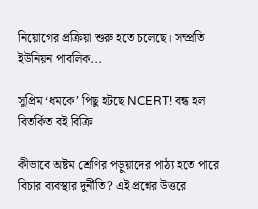নিয়োগের প্রক্রিয়া শুরু হতে চলেছে। সম্প্রতি ইউনিয়ন পাবলিক...

সুপ্রিম ‘ধমকে’ পিছু হটছে NCERT! বন্ধ হল বিতর্কিত বই বিক্রি

কীভাবে অষ্টম শ্রেণির পড়ুয়াদের পাঠ্য হতে পারে বিচার ব্যবস্থার দুর্নীতি? এই প্রশ্নের উত্তরে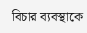বিচার ব্যবস্থাকে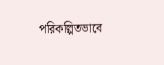পরিকল্পিতভাবে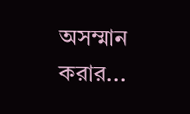অসম্মান করার...